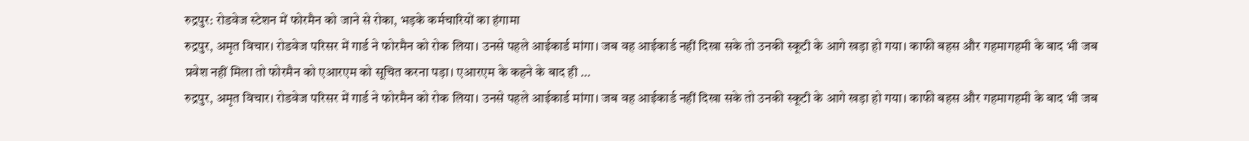रुद्रपुर: रोडवेज स्टेशन में फोरमैन को जाने से रोका, भड़के कर्मचारियों का हंगामा
रुद्रपुर, अमृत विचार। रोडवेज परिसर में गार्ड ने फोरमैन को रोक लिया। उनसे पहले आईकार्ड मांगा। जब वह आईकार्ड नहीं दिखा सके तो उनकी स्कूटी के आगे खड़ा हो गया। काफी बहस और गहमागहमी के बाद भी जब प्रवेश नहीं मिला तो फोरमैन को एआरएम को सूचित करना पड़ा। एआरएम के कहने के बाद ही …
रुद्रपुर, अमृत विचार। रोडवेज परिसर में गार्ड ने फोरमैन को रोक लिया। उनसे पहले आईकार्ड मांगा। जब वह आईकार्ड नहीं दिखा सके तो उनकी स्कूटी के आगे खड़ा हो गया। काफी बहस और गहमागहमी के बाद भी जब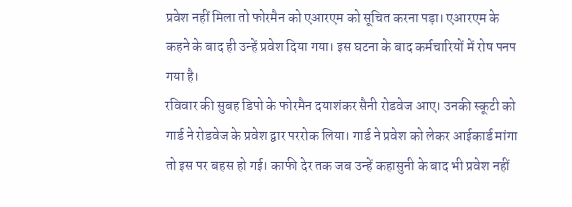प्रवेश नहीं मिला तो फोरमैन को एआरएम को सूचित करना पड़ा। एआरएम के कहने के बाद ही उन्हें प्रवेश दिया गया। इस घटना के बाद कर्मचारियों में रोष पनप गया है।
रविवार की सुबह डिपो के फोरमैन दयाशंकर सैनी रोडवेज आए। उनकी स्कूटी को गार्ड ने रोडवेज के प्रवेश द्वार पररोक लिया। गार्ड ने प्रवेश को लेकर आईकार्ड मांगा तो इस पर बहस हो गई। काफी देर तक जब उन्हें कहासुनी के बाद भी प्रवेश नहीं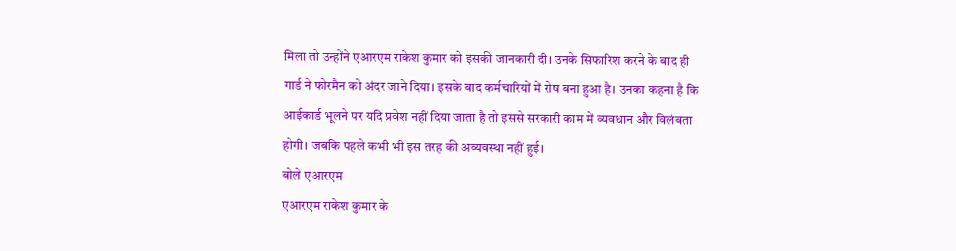मिला तो उन्होंने एआरएम राकेश कुमार को इसकी जानकारी दी। उनके सिफारिश करने के बाद ही गार्ड ने फोरमैन को अंदर जाने दिया। इसके बाद कर्मचारियों में रोष बना हुआ है। उनका कहना है कि आईकार्ड भूलने पर यदि प्रवेश नहीं दिया जाता है तो इससे सरकारी काम में व्यवधान और विलंबता होगी। जबकि पहले कभी भी इस तरह की अव्यवस्था नहीं हुई।
बोले एआरएम
एआरएम राकेश कुमार के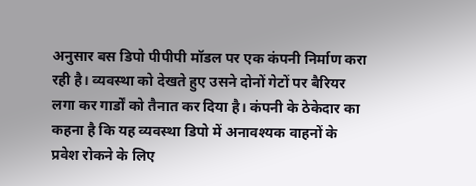अनुसार बस डिपो पीपीपी मॉडल पर एक कंपनी निर्माण करा रही है। व्यवस्था को देखते हुए उसने दोनों गेटों पर बैरियर लगा कर गार्डों को तैनात कर दिया है। कंपनी के ठेकेदार का कहना है कि यह व्यवस्था डिपो में अनावश्यक वाहनों के प्रवेश रोकने के लिए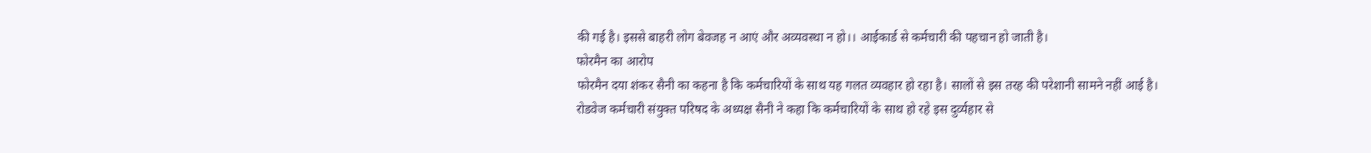की गई है। इससे बाहरी लोग बेवजह न आएं और अव्यवस्था न हो।। आईकार्ड से कर्मचारी की पहचान हो जाती है।
फोरमैन का आरोप
फोरमैन दया शंकर सैनी का कहना है कि कर्मचारियों के साथ यह गलत व्यवहार हो रहा है। सालों से इस तरह की परेशानी सामने नहीं आई है। रोडवेज कर्मचारी संयुक्त परिषद के अध्यक्ष सैनी ने कहा कि कर्मचारियों के साथ हो रहे इस दुर्व्यहार से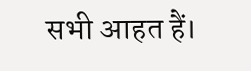सभी आहत हैं।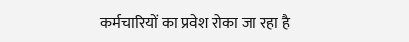कर्मचारियों का प्रवेश रोका जा रहा है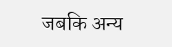जबकि अन्य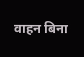वाहन बिना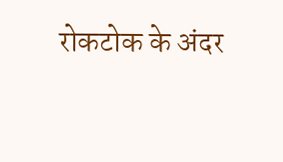रोकटोक के अंदर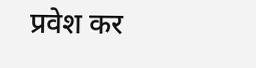प्रवेश कर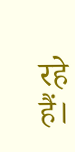रहे हैं।